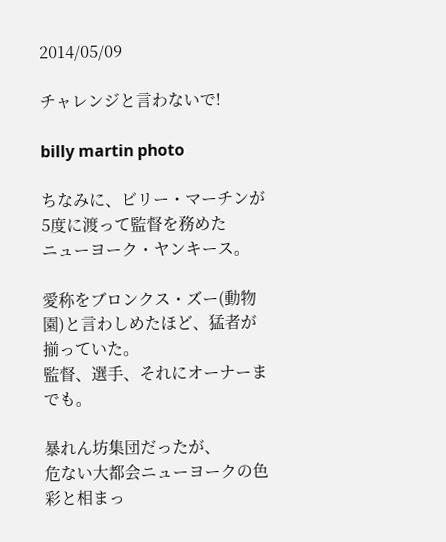2014/05/09

チャレンジと言わないで!

billy martin photo

ちなみに、ビリー・マーチンが5度に渡って監督を務めた
ニューヨーク・ヤンキース。

愛称をブロンクス・ズー(動物園)と言わしめたほど、猛者が揃っていた。
監督、選手、それにオーナーまでも。

暴れん坊集団だったが、
危ない大都会ニューヨークの色彩と相まっ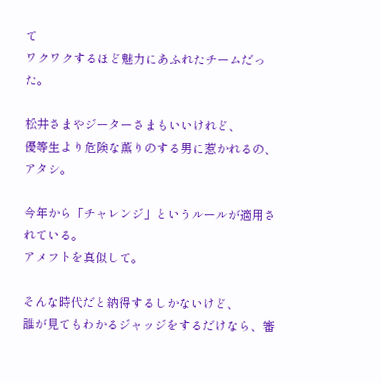て
ワクワクするほど魅力にあふれたチームだった。

松井さまやジーターさまもいいけれど、
優等生より危険な薫りのする男に惹かれるの、アタシ。

今年から「チャレンジ」というルールが適用されている。
アメフトを真似して。

そんな時代だと納得するしかないけど、
誰が見てもわかるジャッジをするだけなら、審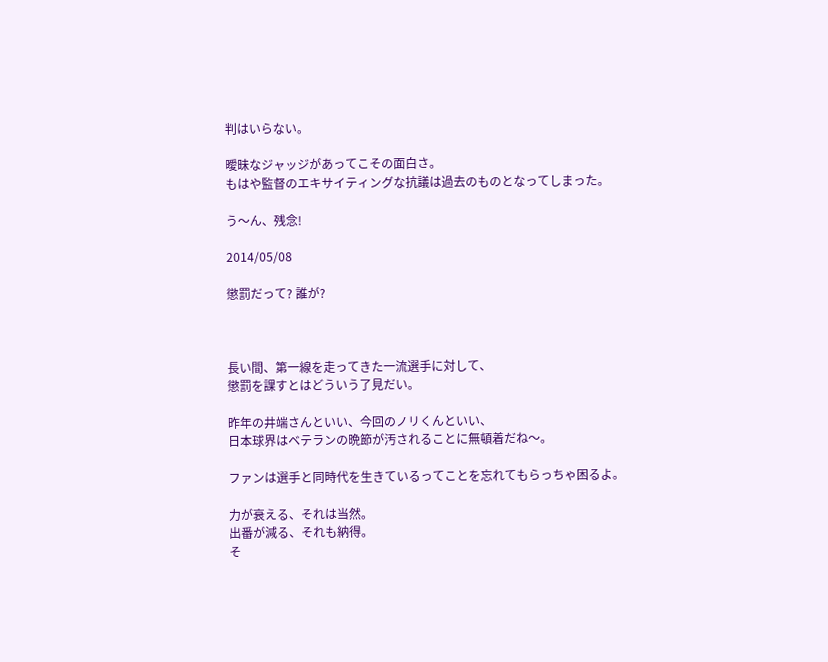判はいらない。

曖昧なジャッジがあってこその面白さ。
もはや監督のエキサイティングな抗議は過去のものとなってしまった。

う〜ん、残念!

2014/05/08

懲罰だって? 誰が?



長い間、第一線を走ってきた一流選手に対して、
懲罰を課すとはどういう了見だい。

昨年の井端さんといい、今回のノリくんといい、
日本球界はベテランの晩節が汚されることに無頓着だね〜。

ファンは選手と同時代を生きているってことを忘れてもらっちゃ困るよ。

力が衰える、それは当然。
出番が減る、それも納得。
そ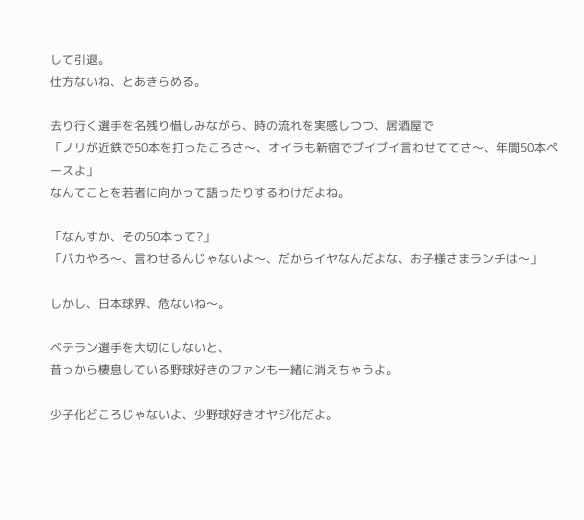して引退。
仕方ないね、とあきらめる。

去り行く選手を名残り惜しみながら、時の流れを実感しつつ、居酒屋で
「ノリが近鉄で50本を打ったころさ〜、オイラも新宿でブイブイ言わせててさ〜、年間50本ペースよ」
なんてことを若者に向かって語ったりするわけだよね。

「なんすか、その50本って?」
「バカやろ〜、言わせるんじゃないよ〜、だからイヤなんだよな、お子様さまランチは〜」

しかし、日本球界、危ないね〜。

ベテラン選手を大切にしないと、
昔っから棲息している野球好きのファンも一緒に消えちゃうよ。

少子化どころじゃないよ、少野球好きオヤジ化だよ。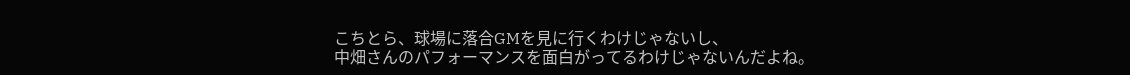こちとら、球場に落合GMを見に行くわけじゃないし、
中畑さんのパフォーマンスを面白がってるわけじゃないんだよね。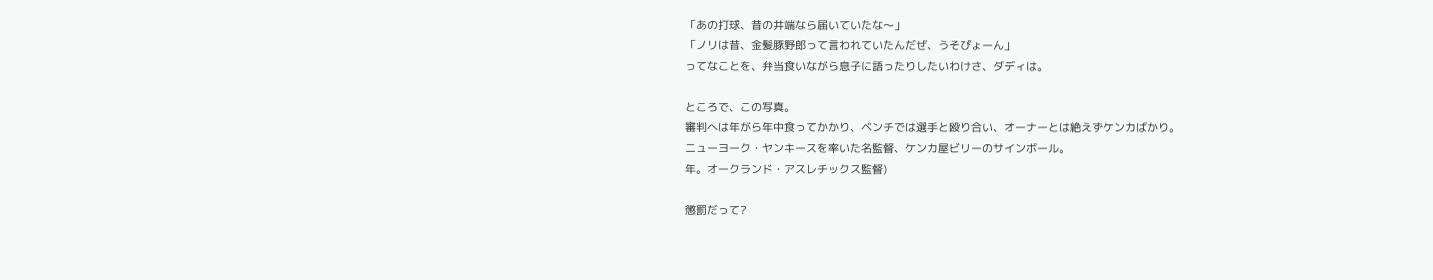「あの打球、昔の井端なら届いていたな〜」
「ノリは昔、金髪豚野郎って言われていたんだぜ、うそぴょーん」
ってなことを、弁当食いながら息子に語ったりしたいわけさ、ダディは。

ところで、この写真。
審判へは年がら年中食ってかかり、ベンチでは選手と殴り合い、オーナーとは絶えずケンカばかり。
ニューヨーク・ヤンキースを率いた名監督、ケンカ屋ビリーのサインボール。
年。オークランド・アスレチックス監督)

懲罰だって?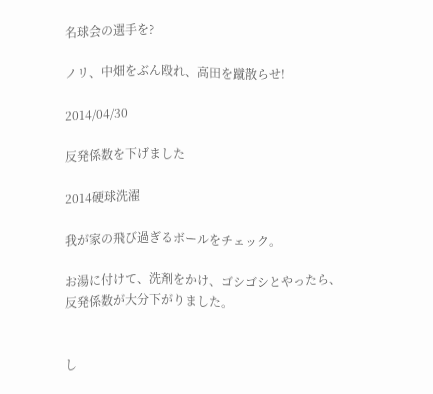名球会の選手を?

ノリ、中畑をぶん殴れ、高田を蹴散らせ!

2014/04/30

反発係数を下げました

2014硬球洗濯

我が家の飛び過ぎるボールをチェック。

お湯に付けて、洗剤をかけ、ゴシゴシとやったら、
反発係数が大分下がりました。


し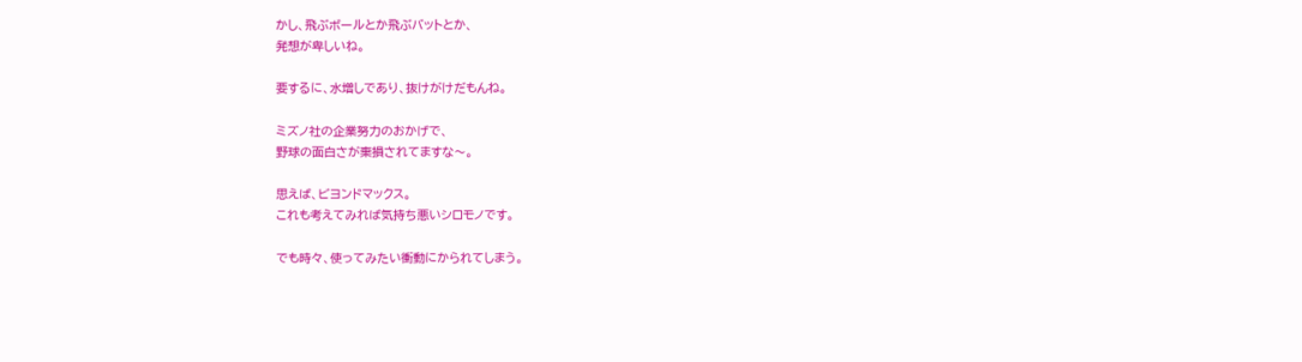かし、飛ぶボールとか飛ぶバットとか、
発想が卑しいね。

要するに、水増しであり、抜けがけだもんね。

ミズノ社の企業努力のおかげで、
野球の面白さが棄損されてますな〜。

思えば、ビヨンドマックス。
これも考えてみれば気持ち悪いシロモノです。

でも時々、使ってみたい衝動にかられてしまう。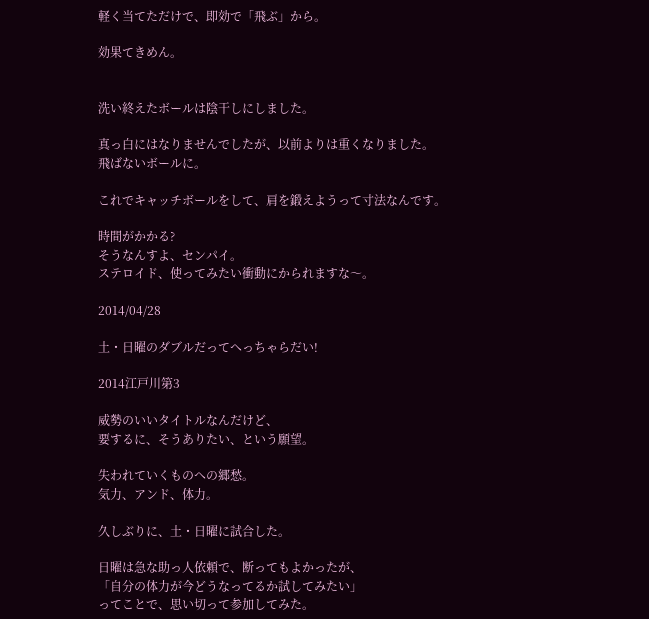軽く当てただけで、即効で「飛ぶ」から。

効果てきめん。


洗い終えたボールは陰干しにしました。

真っ白にはなりませんでしたが、以前よりは重くなりました。
飛ばないボールに。

これでキャッチボールをして、肩を鍛えようって寸法なんです。

時間がかかる?
そうなんすよ、センパイ。
ステロイド、使ってみたい衝動にかられますな〜。

2014/04/28

土・日曜のダブルだってへっちゃらだい!

2014江戸川第3

威勢のいいタイトルなんだけど、
要するに、そうありたい、という願望。

失われていくものへの郷愁。
気力、アンド、体力。

久しぶりに、土・日曜に試合した。

日曜は急な助っ人依頼で、断ってもよかったが、
「自分の体力が今どうなってるか試してみたい」
ってことで、思い切って参加してみた。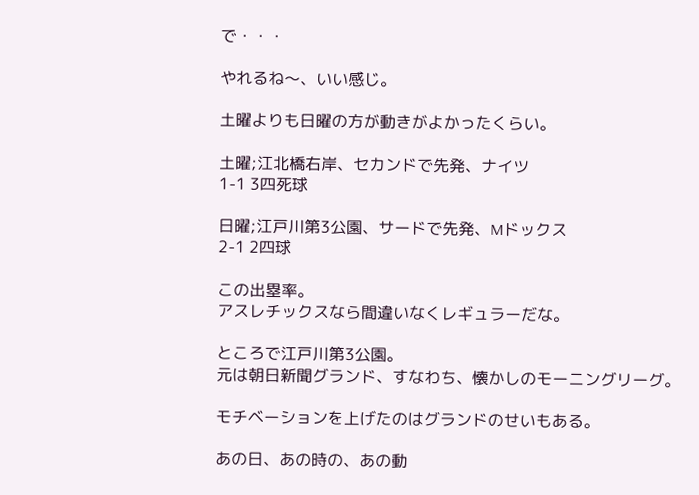で・・・

やれるね〜、いい感じ。

土曜よりも日曜の方が動きがよかったくらい。

土曜;江北橋右岸、セカンドで先発、ナイツ
1-1 3四死球

日曜;江戸川第3公園、サードで先発、Mドックス
2-1 2四球

この出塁率。
アスレチックスなら間違いなくレギュラーだな。

ところで江戸川第3公園。
元は朝日新聞グランド、すなわち、懐かしのモーニングリーグ。

モチベーションを上げたのはグランドのせいもある。

あの日、あの時の、あの動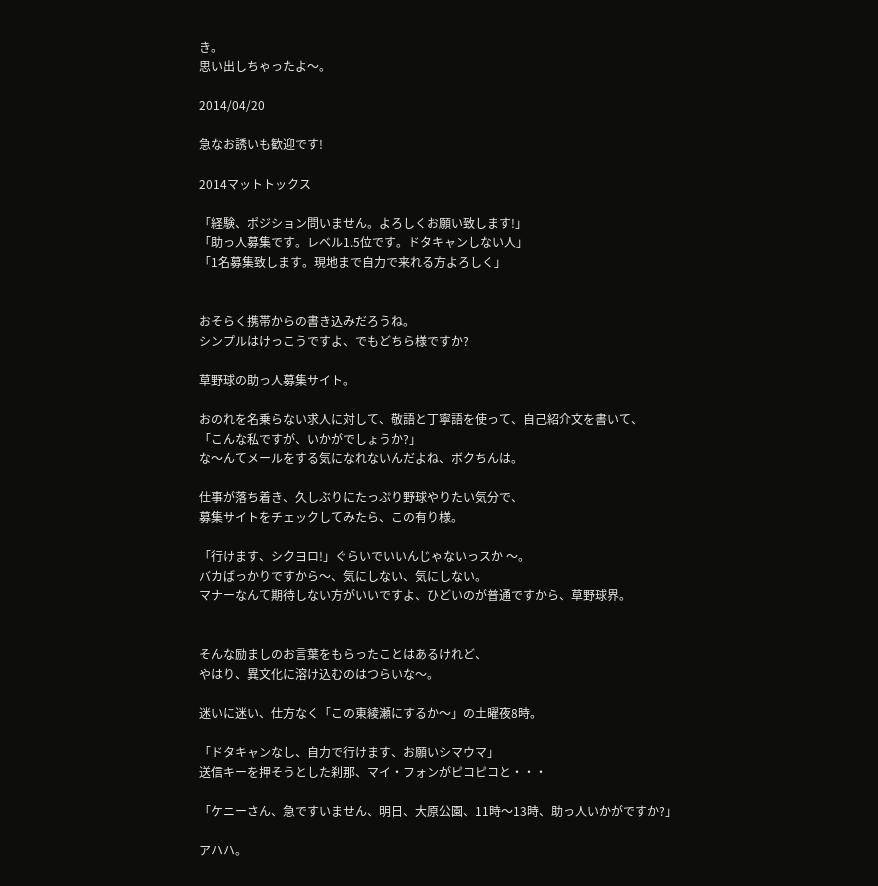き。
思い出しちゃったよ〜。

2014/04/20

急なお誘いも歓迎です!

2014マットトックス

「経験、ポジション問いません。よろしくお願い致します!」
「助っ人募集です。レベル1.5位です。ドタキャンしない人」
「1名募集致します。現地まで自力で来れる方よろしく」


おそらく携帯からの書き込みだろうね。
シンプルはけっこうですよ、でもどちら様ですか?

草野球の助っ人募集サイト。

おのれを名乗らない求人に対して、敬語と丁寧語を使って、自己紹介文を書いて、
「こんな私ですが、いかがでしょうか?」
な〜んてメールをする気になれないんだよね、ボクちんは。

仕事が落ち着き、久しぶりにたっぷり野球やりたい気分で、
募集サイトをチェックしてみたら、この有り様。

「行けます、シクヨロ!」ぐらいでいいんじゃないっスか 〜。
バカばっかりですから〜、気にしない、気にしない。
マナーなんて期待しない方がいいですよ、ひどいのが普通ですから、草野球界。


そんな励ましのお言葉をもらったことはあるけれど、
やはり、異文化に溶け込むのはつらいな〜。

迷いに迷い、仕方なく「この東綾瀬にするか〜」の土曜夜8時。

「ドタキャンなし、自力で行けます、お願いシマウマ」
送信キーを押そうとした刹那、マイ・フォンがピコピコと・・・

「ケニーさん、急ですいません、明日、大原公園、11時〜13時、助っ人いかがですか?」

アハハ。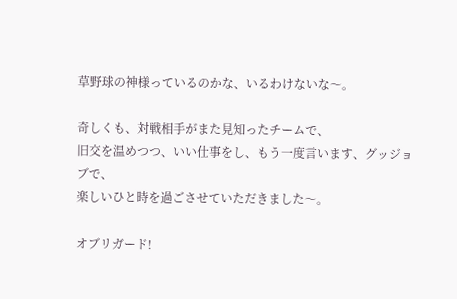草野球の神様っているのかな、いるわけないな〜。

奇しくも、対戦相手がまた見知ったチームで、
旧交を温めつつ、いい仕事をし、もう一度言います、グッジョブで、
楽しいひと時を過ごさせていただきました〜。

オブリガード!